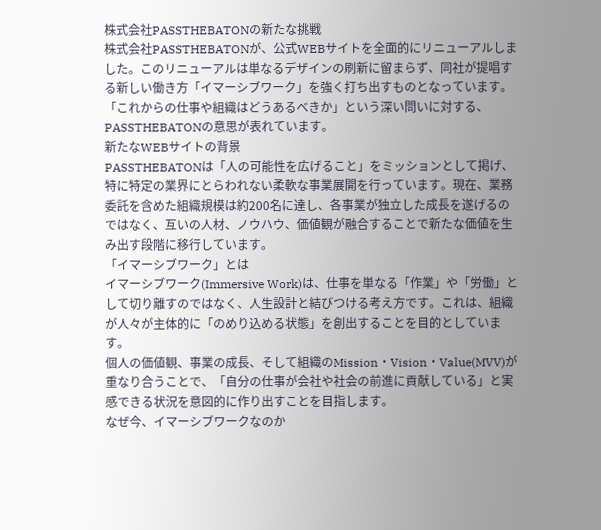株式会社PASSTHEBATONの新たな挑戦
株式会社PASSTHEBATONが、公式WEBサイトを全面的にリニューアルしました。このリニューアルは単なるデザインの刷新に留まらず、同社が提唱する新しい働き方「イマーシブワーク」を強く打ち出すものとなっています。「これからの仕事や組織はどうあるべきか」という深い問いに対する、PASSTHEBATONの意思が表れています。
新たなWEBサイトの背景
PASSTHEBATONは「人の可能性を広げること」をミッションとして掲げ、特に特定の業界にとらわれない柔軟な事業展開を行っています。現在、業務委託を含めた組織規模は約200名に達し、各事業が独立した成長を遂げるのではなく、互いの人材、ノウハウ、価値観が融合することで新たな価値を生み出す段階に移行しています。
「イマーシブワーク」とは
イマーシブワーク(Immersive Work)は、仕事を単なる「作業」や「労働」として切り離すのではなく、人生設計と結びつける考え方です。これは、組織が人々が主体的に「のめり込める状態」を創出することを目的としています。
個人の価値観、事業の成長、そして組織のMission・Vision・Value(MVV)が重なり合うことで、「自分の仕事が会社や社会の前進に貢献している」と実感できる状況を意図的に作り出すことを目指します。
なぜ今、イマーシブワークなのか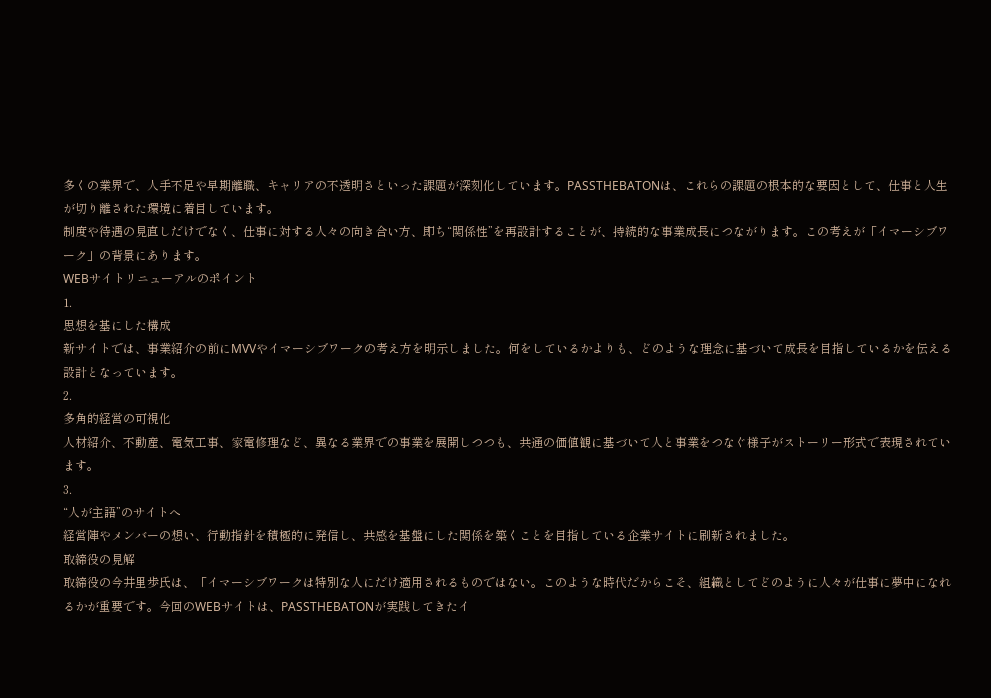多くの業界で、人手不足や早期離職、キャリアの不透明さといった課題が深刻化しています。PASSTHEBATONは、これらの課題の根本的な要因として、仕事と人生が切り離された環境に着目しています。
制度や待遇の見直しだけでなく、仕事に対する人々の向き合い方、即ち“関係性”を再設計することが、持続的な事業成長につながります。この考えが「イマーシブワーク」の背景にあります。
WEBサイトリニューアルのポイント
1.
思想を基にした構成
新サイトでは、事業紹介の前にMVVやイマーシブワークの考え方を明示しました。何をしているかよりも、どのような理念に基づいて成長を目指しているかを伝える設計となっています。
2.
多角的経営の可視化
人材紹介、不動産、電気工事、家電修理など、異なる業界での事業を展開しつつも、共通の価値観に基づいて人と事業をつなぐ様子がストーリー形式で表現されています。
3.
“人が主語”のサイトへ
経営陣やメンバーの想い、行動指針を積極的に発信し、共感を基盤にした関係を築くことを目指している企業サイトに刷新されました。
取締役の見解
取締役の今井里歩氏は、「イマーシブワークは特別な人にだけ適用されるものではない。このような時代だからこそ、組織としてどのように人々が仕事に夢中になれるかが重要です。今回のWEBサイトは、PASSTHEBATONが実践してきたイ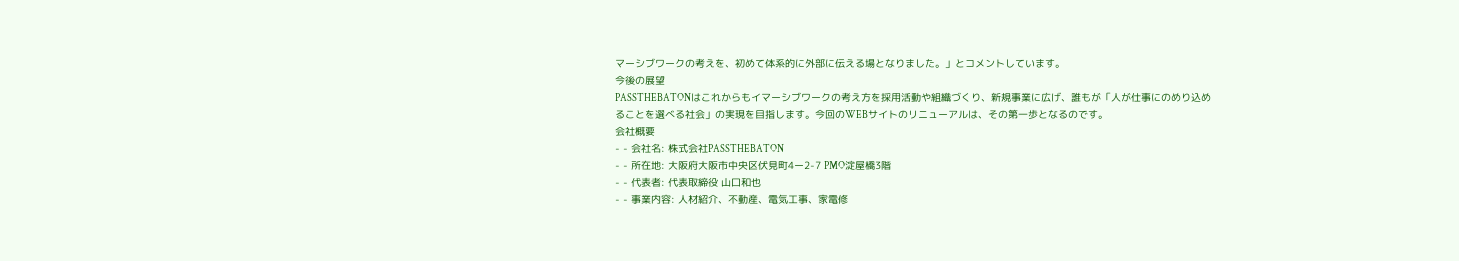マーシブワークの考えを、初めて体系的に外部に伝える場となりました。」とコメントしています。
今後の展望
PASSTHEBATONはこれからもイマーシブワークの考え方を採用活動や組織づくり、新規事業に広げ、誰もが「人が仕事にのめり込めることを選べる社会」の実現を目指します。今回のWEBサイトのリニューアルは、その第一歩となるのです。
会社概要
- - 会社名: 株式会社PASSTHEBATON
- - 所在地: 大阪府大阪市中央区伏見町4ー2-7 PMO淀屋橋3階
- - 代表者: 代表取締役 山口和也
- - 事業内容: 人材紹介、不動産、電気工事、家電修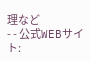理など
- - 公式WEBサイト: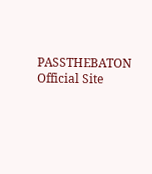PASSTHEBATON Official Site